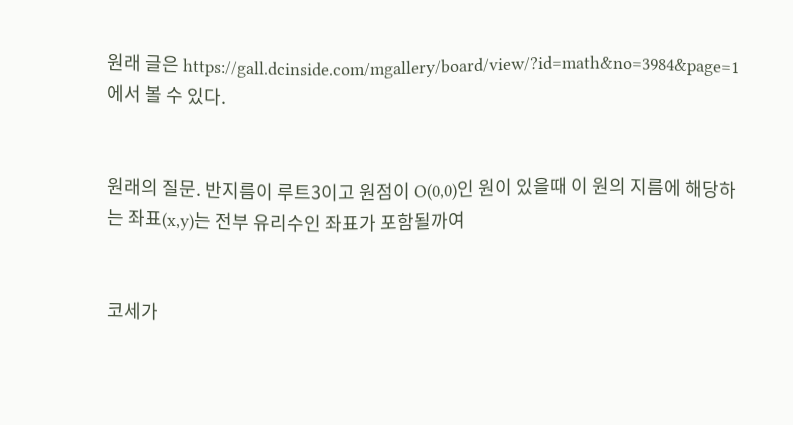원래 글은 https://gall.dcinside.com/mgallery/board/view/?id=math&no=3984&page=1에서 볼 수 있다.


원래의 질문. 반지름이 루트3이고 원점이 O(0,0)인 원이 있을때 이 원의 지름에 해당하는 좌표(x,y)는 전부 유리수인 좌표가 포함될까여


코세가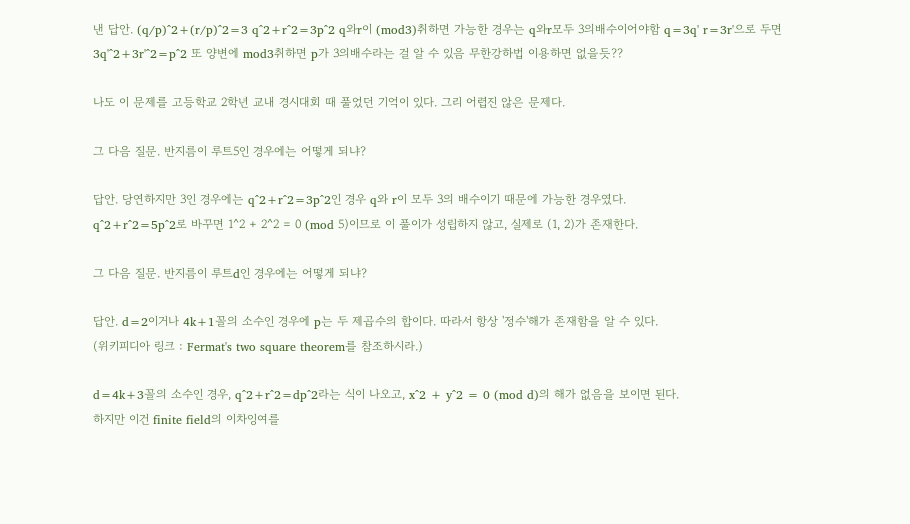낸 답안. (q/p)^2+(r/p)^2=3 q^2+r^2=3p^2 q와r이 (mod3)취하면 가능한 경우는 q와r모두 3의배수이어야함 q=3q' r=3r'으로 두면 3q'^2+3r'^2=p^2 또 양변에 mod3취하면 p가 3의배수라는 걸 알 수 있음 무한강하법 이용하면 없을듯??

나도 이 문제를 고등학교 2학년 교내 경시대회 때 풀었던 기억이 있다. 그리 어렵진 않은 문제다.

그 다음 질문. 반지름이 루트5인 경우에는 어떻게 되냐?

답안. 당연하지만 3인 경우에는 q^2+r^2=3p^2인 경우 q와 r이 모두 3의 배수이기 때문에 가능한 경우였다.
q^2+r^2=5p^2로 바꾸면 1^2 + 2^2 = 0 (mod 5)이므로 이 풀이가 성립하지 않고, 실제로 (1, 2)가 존재한다.

그 다음 질문. 반지름이 루트d인 경우에는 어떻게 되냐?

답안. d=2이거나 4k+1꼴의 소수인 경우에 p는 두 제곱수의 합이다. 따라서 항상 '정수'해가 존재함을 알 수 있다.
(위키피디아 링크 : Fermat's two square theorem를 참조하시라.)

d=4k+3꼴의 소수인 경우, q^2+r^2=dp^2라는 식이 나오고, x^2 + y^2 = 0 (mod d)의 해가 없음을 보이면 된다.
하지만 이건 finite field의 이차잉여를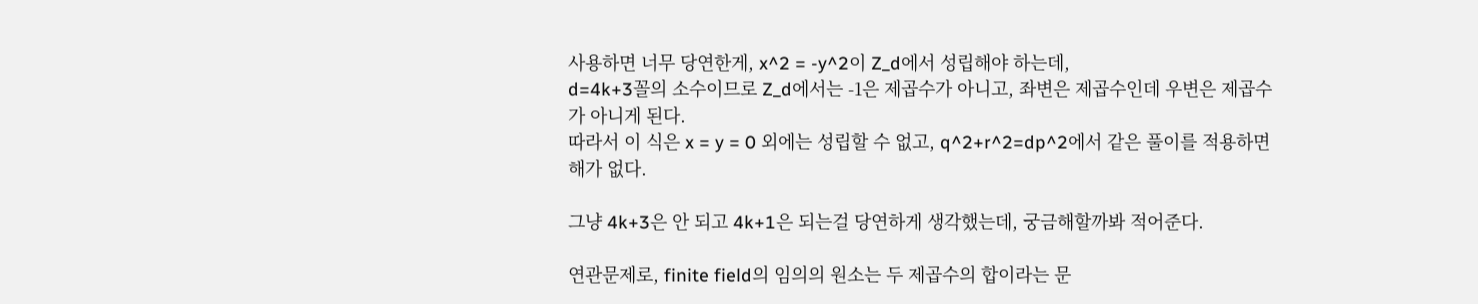사용하면 너무 당연한게, x^2 = -y^2이 Z_d에서 성립해야 하는데,
d=4k+3꼴의 소수이므로 Z_d에서는 -1은 제곱수가 아니고, 좌변은 제곱수인데 우변은 제곱수가 아니게 된다.
따라서 이 식은 x = y = 0 외에는 성립할 수 없고, q^2+r^2=dp^2에서 같은 풀이를 적용하면 해가 없다.

그냥 4k+3은 안 되고 4k+1은 되는걸 당연하게 생각했는데, 궁금해할까봐 적어준다.

연관문제로, finite field의 임의의 원소는 두 제곱수의 합이라는 문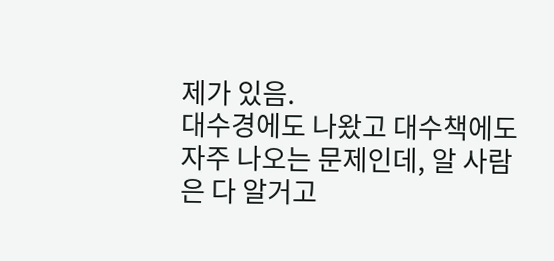제가 있음.
대수경에도 나왔고 대수책에도 자주 나오는 문제인데, 알 사람은 다 알거고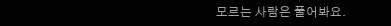모르는 사람은 풀어봐요.